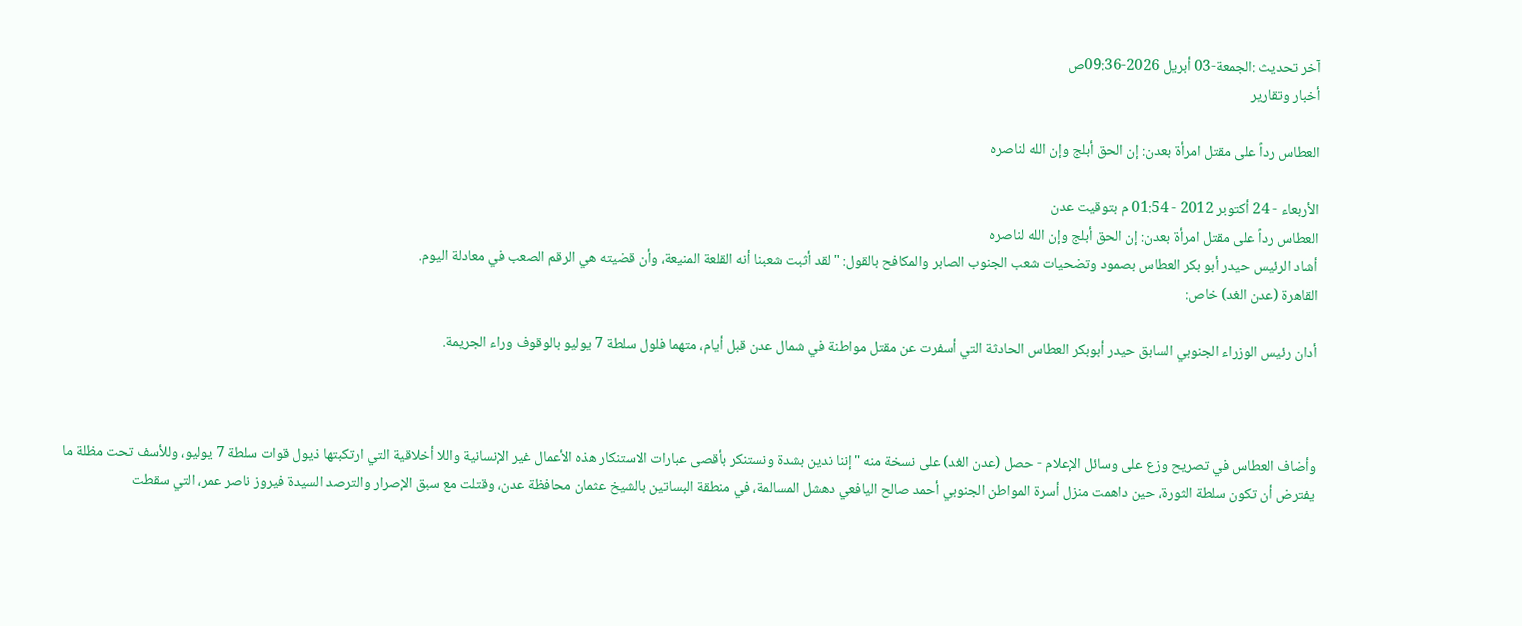آخر تحديث :الجمعة-03 أبريل 2026-09:36ص
أخبار وتقارير

العطاس رداً على مقتل امرأة بعدن: إن الحق أبلج وإن الله لناصره

الأربعاء - 24 أكتوبر 2012 - 01:54 م بتوقيت عدن
العطاس رداً على مقتل امرأة بعدن: إن الحق أبلج وإن الله لناصره
أشاد الرئيس حيدر أبو بكر العطاس بصمود وتضحيات شعب الجنوب الصابر والمكافح بالقول: "لقد أثبت شعبنا أنه القلعة المنيعة، وأن قضيته هي الرقم الصعب في معادلة اليوم.
القاهرة (عدن الغد) خاص:

أدان رئيس الوزراء الجنوبي السابق حيدر أبوبكر العطاس الحادثة التي أسفرت عن مقتل مواطنة في شمال عدن قبل أيام، متهما فلول سلطة 7 يوليو بالوقوف وراء الجريمة.



وأضاف العطاس في تصريح وزع على وسائل الإعلام - حصل (عدن الغد) على نسخة منه "إننا ندين بشدة ونستنكر بأقصى عبارات الاستنكار هذه الأعمال غير الإنسانية واللا أخلاقية التي ارتكبتها ذيول قوات سلطة 7 يوليو، وللأسف تحت مظلة ما يفترض أن تكون سلطة الثورة، حين داهمت منزل أسرة المواطن الجنوبي أحمد صالح اليافعي دهشل المسالمة، في منطقة البساتين بالشيخ عثمان محافظة عدن، وقتلت مع سبق الإصرار والترصد السيدة فيروز ناصر عمر، التي سقطت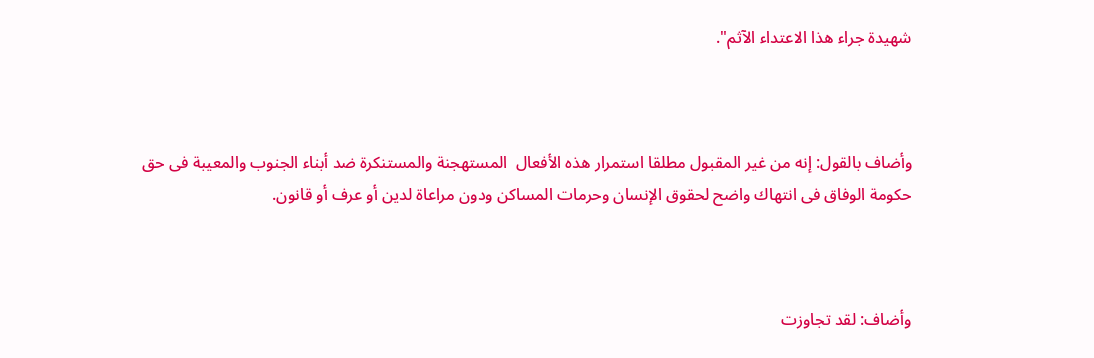شهيدة جراء هذا الاعتداء الآثم".



وأضاف بالقول: إنه من غير المقبول مطلقا استمرار هذه الأفعال  المستهجنة والمستنكرة ضد أبناء الجنوب والمعيبة فى حق حكومة الوفاق فى انتهاك واضح لحقوق الإنسان وحرمات المساكن ودون مراعاة لدين أو عرف أو قانون.



وأضاف: لقد تجاوزت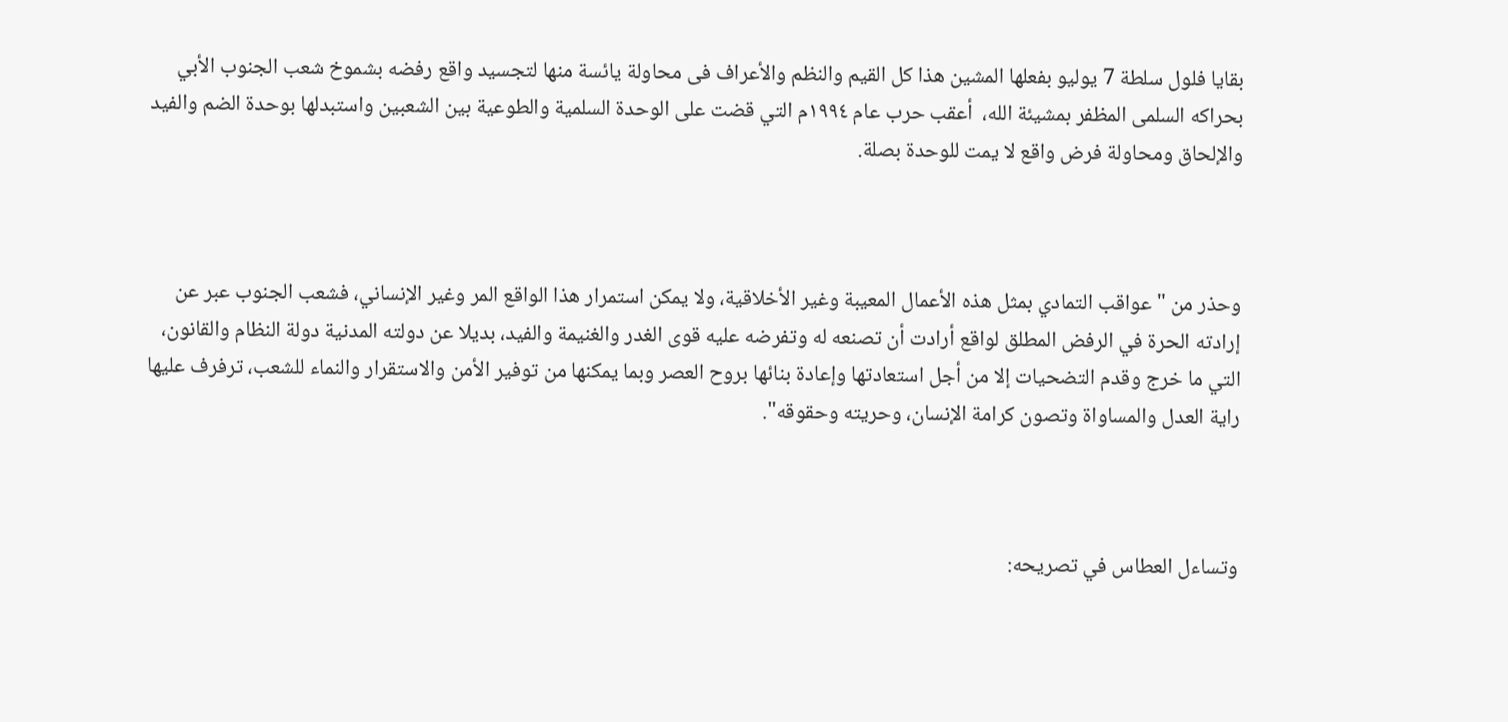بقايا فلول سلطة 7 يوليو بفعلها المشين هذا كل القيم والنظم والأعراف فى محاولة يائسة منها لتجسيد واقع رفضه بشموخ شعب الجنوب الأبي بحراكه السلمى المظفر بمشيئة الله،  أعقب حرب عام ١٩٩٤م التي قضت على الوحدة السلمية والطوعية بين الشعبين واستبدلها بوحدة الضم والفيد والإلحاق ومحاولة فرض واقع لا يمت للوحدة بصلة.



وحذر من "عواقب التمادي بمثل هذه الأعمال المعيبة وغير الأخلاقية، ولا يمكن استمرار هذا الواقع المر وغير الإنساني، فشعب الجنوب عبر عن إرادته الحرة في الرفض المطلق لواقع أرادت أن تصنعه له وتفرضه عليه قوى الغدر والغنيمة والفيد، بديلا عن دولته المدنية دولة النظام والقانون، التي ما خرج وقدم التضحيات إلا من أجل استعادتها وإعادة بنائها بروح العصر وبما يمكنها من توفير الأمن والاستقرار والنماء للشعب، ترفرف عليها راية العدل والمساواة وتصون كرامة الإنسان، وحريته وحقوقه".



وتساءل العطاس في تصريحه: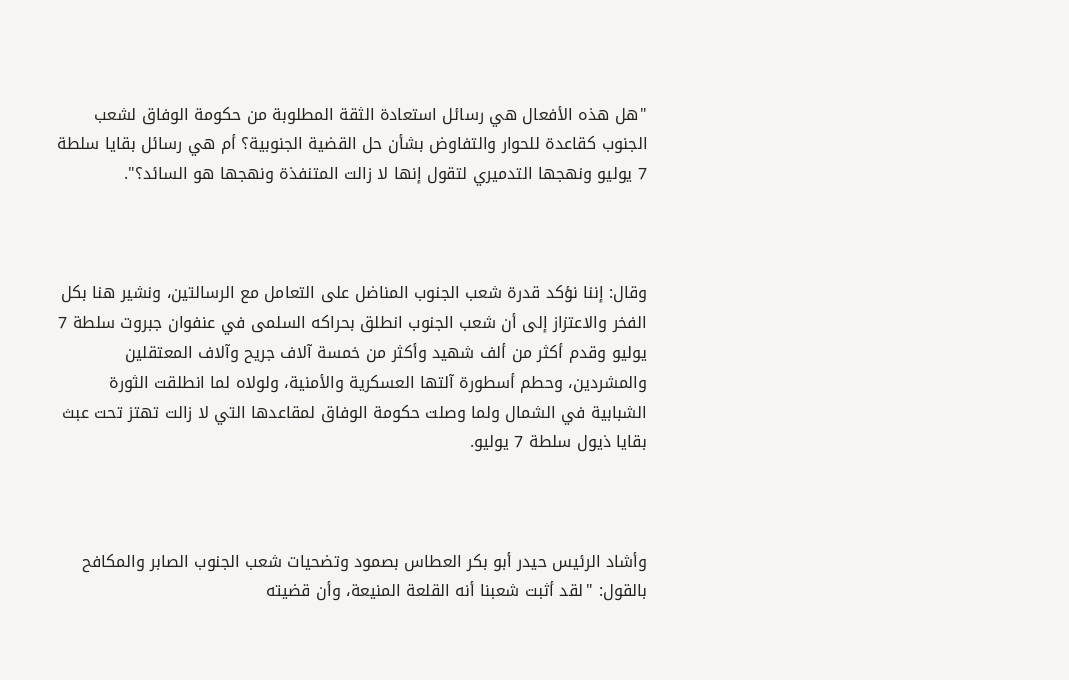"هل هذه الأفعال هي رسائل استعادة الثقة المطلوبة من حكومة الوفاق لشعب الجنوب كقاعدة للحوار والتفاوض بشأن حل القضية الجنوبية؟ أم هي رسائل بقايا سلطة 7 يوليو ونهجها التدميري لتقول إنها لا زالت المتنفذة ونهجها هو السائد؟".



وقال: إننا نؤكد قدرة شعب الجنوب المناضل على التعامل مع الرسالتين، ونشير هنا بكل الفخر والاعتزاز إلى أن شعب الجنوب انطلق بحراكه السلمى في عنفوان جبروت سلطة 7 يوليو وقدم أكثر من ألف شهيد وأكثر من خمسة آلاف جريح وآلاف المعتقلين والمشردين، وحطم أسطورة آلتها العسكرية والأمنية، ولولاه لما انطلقت الثورة الشبابية في الشمال ولما وصلت حكومة الوفاق لمقاعدها التي لا زالت تهتز تحت عبث بقايا ذيول سلطة 7 يوليو.



وأشاد الرئيس حيدر أبو بكر العطاس بصمود وتضحيات شعب الجنوب الصابر والمكافح بالقول: "لقد أثبت شعبنا أنه القلعة المنيعة، وأن قضيته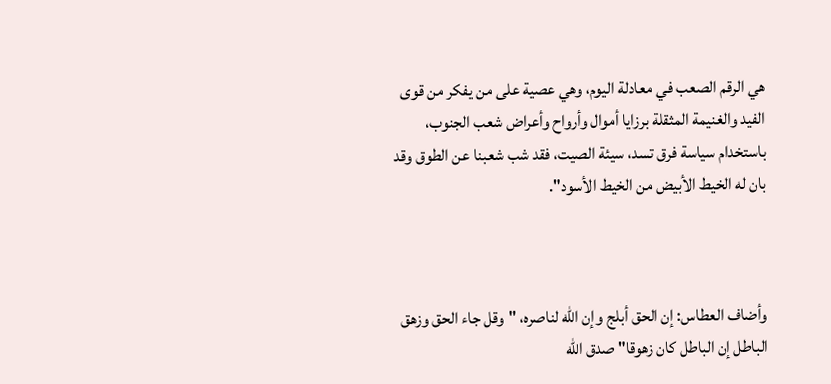هي الرقم الصعب في معادلة اليوم، وهي عصية على من يفكر من قوى الفيد والغنيمة المثقلة برزايا أموال وأرواح وأعراض شعب الجنوب، باستخدام سياسة فرق تسد، سيئة الصيت، فقد شب شعبنا عن الطوق وقد بان له الخيط الأبيض من الخيط الأسود".



وأضاف العطاس: إن الحق أبلج وإن الله لناصره، "وقل جاء الحق وزهق الباطل إن الباطل كان زهوقا" صدق الله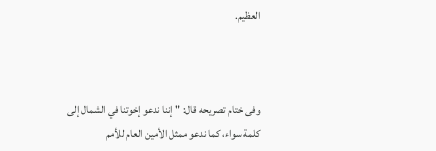العظيم.



وفى ختام تصريحه قال: "إننا ندعو إخوتنا في الشمال إلى كلمة سواء، كما ندعو ممثل الأمين العام للأمم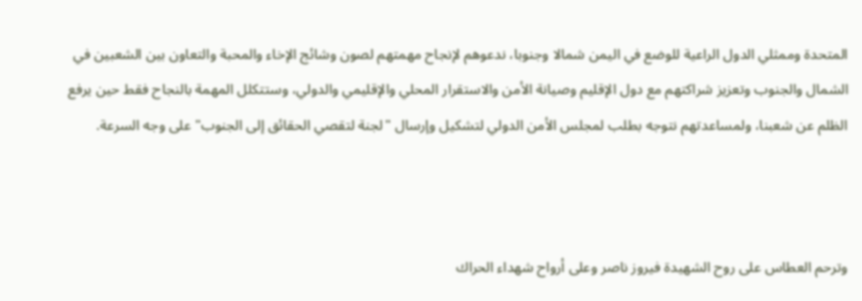المتحدة وممثلي الدول الراعية للوضع في اليمن شمالا وجنوبا، ندعوهم لإنجاح مهمتهم لصون وشائج الإخاء والمحبة والتعاون بين الشعبين في الشمال والجنوب وتعزيز شراكتهم مع دول الإقليم وصيانة الأمن والاستقرار المحلي والإقليمي والدولي، وستتكلل المهمة بالنجاح فقط حين يرفع الظلم عن شعبنا، ولمساعدتهم نتوجه بطلب لمجلس الأمن الدولي لتشكيل وإرسال "لجنة لتقصي الحقائق إلى الجنوب" على وجه السرعة.



وترحم العطاس على روح الشهيدة فيروز ناصر وعلى أرواح شهداء الحراك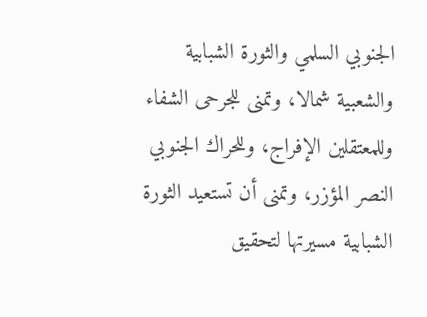الجنوبي السلمي والثورة الشبابية والشعبية شمالا، وتمنى للجرحى الشفاء وللمعتقلين الإفراج، وللحراك الجنوبي النصر المؤزر، وتمنى أن تستعيد الثورة الشبابية مسيرتها لتحقيق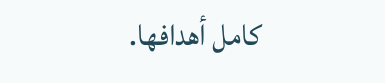كامل أهدافها.